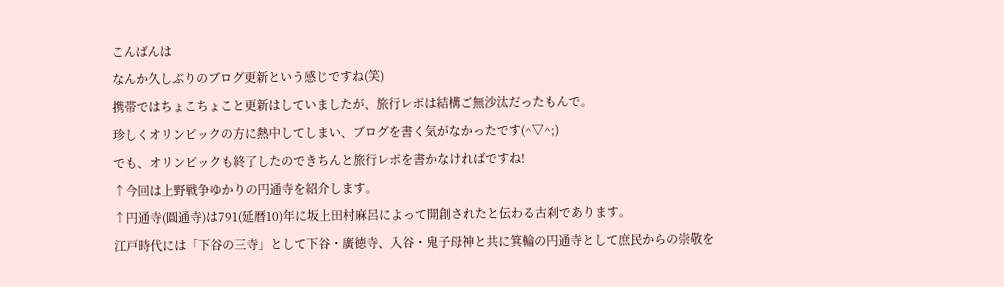こんばんは
なんか久しぶりのブログ更新という感じですね(笑)
携帯ではちょこちょこと更新はしていましたが、旅行レポは結構ご無沙汰だったもんで。
珍しくオリンピックの方に熱中してしまい、ブログを書く気がなかったです(^▽^;)
でも、オリンピックも終了したのできちんと旅行レポを書かなければですね!
↑今回は上野戦争ゆかりの円通寺を紹介します。
↑円通寺(圓通寺)は791(延暦10)年に坂上田村麻呂によって開創されたと伝わる古刹であります。
江戸時代には「下谷の三寺」として下谷・廣徳寺、入谷・鬼子母神と共に箕輪の円通寺として庶民からの崇敬を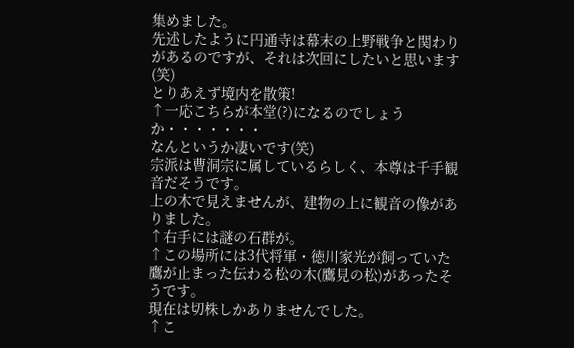集めました。
先述したように円通寺は幕末の上野戦争と関わりがあるのですが、それは次回にしたいと思います(笑)
とりあえず境内を散策!
↑一応こちらが本堂(?)になるのでしょうか・・・・・・・
なんというか凄いです(笑)
宗派は曹洞宗に属しているらしく、本尊は千手観音だそうです。
上の木で見えませんが、建物の上に観音の像がありました。
↑右手には謎の石群が。
↑この場所には3代将軍・徳川家光が飼っていた鷹が止まった伝わる松の木(鷹見の松)があったそうです。
現在は切株しかありませんでした。
↑こ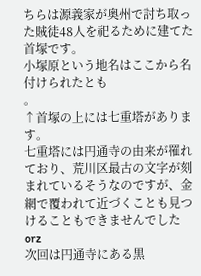ちらは源義家が奥州で討ち取った賊徒48人を祀るために建てた首塚です。
小塚原という地名はここから名付けられたとも
。
↑首塚の上には七重塔があります。
七重塔には円通寺の由来が罹れており、荒川区最古の文字が刻まれているそうなのですが、金網で覆われて近づくことも見つけることもできませんでしたorz
次回は円通寺にある黒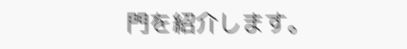門を紹介します。